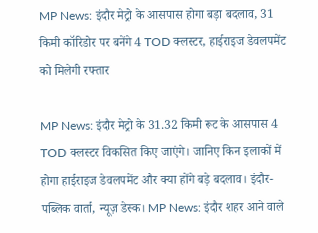MP News: इंदौर मेट्रो के आसपास होगा बड़ा बदलाव, 31 किमी कॉरिडोर पर बनेंगे 4 TOD क्लस्टर, हाईराइज डेवलपमेंट को मिलेगी रफ्तार

MP News: इंदौर मेट्रो के 31.32 किमी रूट के आसपास 4 TOD क्लस्टर विकसित किए जाएंगे। जानिए किन इलाकों में होगा हाईराइज डेवलपमेंट और क्या होंगे बड़े बदलाव। इंदौर- पब्लिक वार्ता, न्यूज़ डेस्क। MP News: इंदौर शहर आने वाले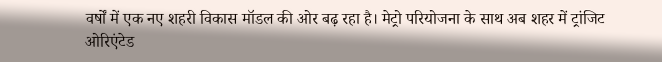वर्षों में एक नए शहरी विकास मॉडल की ओर बढ़ रहा है। मेट्रो परियोजना के साथ अब शहर में ट्रांजिट ओरिएंटेड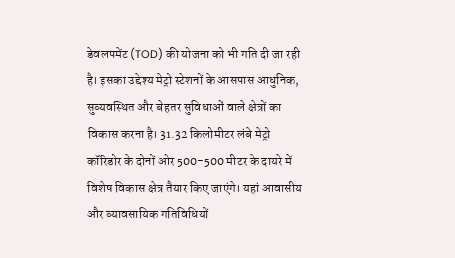डेवलपमेंट (TOD) की योजना को भी गति दी जा रही है। इसका उद्देश्य मेट्रो स्टेशनों के आसपास आधुनिक, सुव्यवस्थित और बेहतर सुविधाओं वाले क्षेत्रों का विकास करना है। 31.32 किलोमीटर लंबे मेट्रो कॉरिडोर के दोनों ओर 500-500 मीटर के दायरे में विशेष विकास क्षेत्र तैयार किए जाएंगे। यहां आवासीय और व्यावसायिक गतिविधियों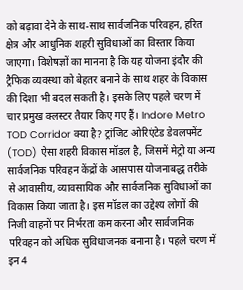को बढ़ावा देने के साथ-साथ सार्वजनिक परिवहन, हरित क्षेत्र और आधुनिक शहरी सुविधाओं का विस्तार किया जाएगा। विशेषज्ञों का मानना है कि यह योजना इंदौर की ट्रैफिक व्यवस्था को बेहतर बनाने के साथ शहर के विकास की दिशा भी बदल सकती है। इसके लिए पहले चरण में चार प्रमुख क्लस्टर तैयार किए गए हैं। Indore Metro TOD Corridor क्या है? ट्रांजिट ओरिएंटेड डेवलपमेंट (TOD) ऐसा शहरी विकास मॉडल है, जिसमें मेट्रो या अन्य सार्वजनिक परिवहन केंद्रों के आसपास योजनाबद्ध तरीके से आवासीय, व्यावसायिक और सार्वजनिक सुविधाओं का विकास किया जाता है। इस मॉडल का उद्देश्य लोगों की निजी वाहनों पर निर्भरता कम करना और सार्वजनिक परिवहन को अधिक सुविधाजनक बनाना है। पहले चरण में इन 4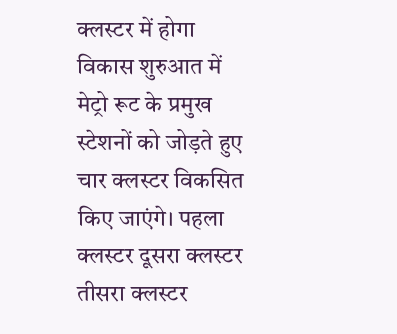क्लस्टर में होगा विकास शुरुआत में मेट्रो रूट के प्रमुख स्टेशनों को जोड़ते हुए चार क्लस्टर विकसित किए जाएंगे। पहला क्लस्टर दूसरा क्लस्टर तीसरा क्लस्टर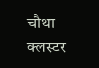चौथा क्लस्टर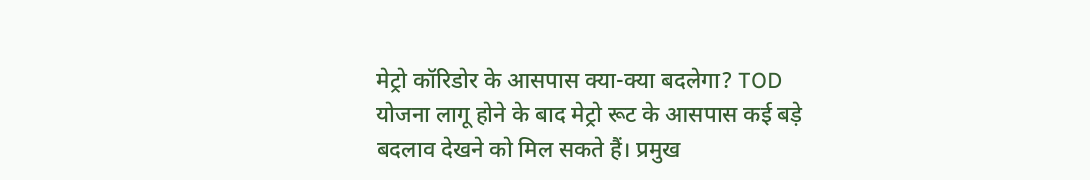मेट्रो कॉरिडोर के आसपास क्या-क्या बदलेगा? TOD योजना लागू होने के बाद मेट्रो रूट के आसपास कई बड़े बदलाव देखने को मिल सकते हैं। प्रमुख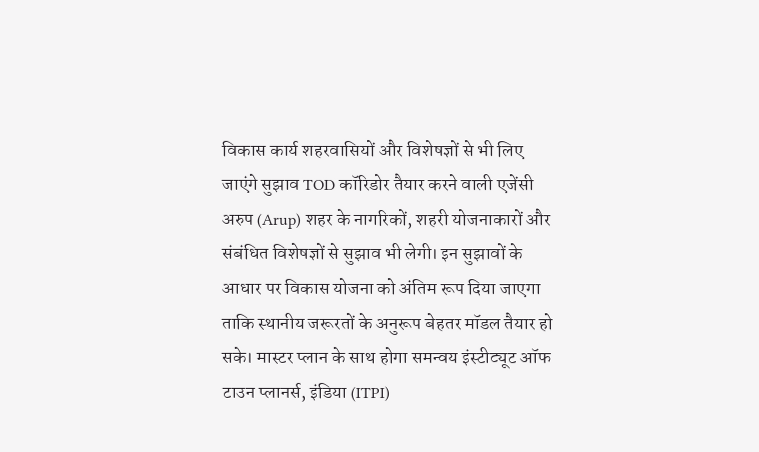विकास कार्य शहरवासियों और विशेषज्ञों से भी लिए जाएंगे सुझाव TOD कॉरिडोर तैयार करने वाली एजेंसी अरुप (Arup) शहर के नागरिकों, शहरी योजनाकारों और संबंधित विशेषज्ञों से सुझाव भी लेगी। इन सुझावों के आधार पर विकास योजना को अंतिम रूप दिया जाएगा ताकि स्थानीय जरूरतों के अनुरूप बेहतर मॉडल तैयार हो सके। मास्टर प्लान के साथ होगा समन्वय इंस्टीट्यूट ऑफ टाउन प्लानर्स, इंडिया (ITPI)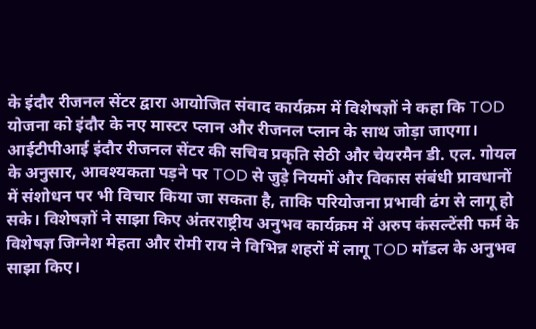के इंदौर रीजनल सेंटर द्वारा आयोजित संवाद कार्यक्रम में विशेषज्ञों ने कहा कि TOD योजना को इंदौर के नए मास्टर प्लान और रीजनल प्लान के साथ जोड़ा जाएगा। आईटीपीआई इंदौर रीजनल सेंटर की सचिव प्रकृति सेठी और चेयरमैन डी. एल. गोयल के अनुसार, आवश्यकता पड़ने पर TOD से जुड़े नियमों और विकास संबंधी प्रावधानों में संशोधन पर भी विचार किया जा सकता है, ताकि परियोजना प्रभावी ढंग से लागू हो सके। विशेषज्ञों ने साझा किए अंतरराष्ट्रीय अनुभव कार्यक्रम में अरुप कंसल्टेंसी फर्म के विशेषज्ञ जिग्नेश मेहता और रोमी राय ने विभिन्न शहरों में लागू TOD मॉडल के अनुभव साझा किए।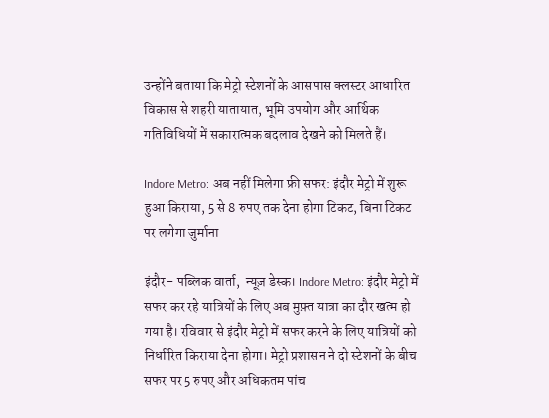उन्होंने बताया कि मेट्रो स्टेशनों के आसपास क्लस्टर आधारित विकास से शहरी यातायात, भूमि उपयोग और आर्थिक गतिविधियों में सकारात्मक बदलाव देखने को मिलते हैं।

Indore Metro: अब नहीं मिलेगा फ्री सफर: इंदौर मेट्रो में शुरू हुआ किराया, 5 से 8 रुपए तक देना होगा टिकट, बिना टिकट पर लगेगा जुर्माना

इंदौर- पब्लिक वार्ता,  न्यूज़ डेस्क। Indore Metro: इंदौर मेट्रो में सफर कर रहे यात्रियों के लिए अब मुफ़्त यात्रा का दौर खत्म हो गया है। रविवार से इंदौर मेट्रो में सफर करने के लिए यात्रियों को निर्धारित किराया देना होगा। मेट्रो प्रशासन ने दो स्टेशनों के बीच सफर पर 5 रुपए और अधिकतम पांच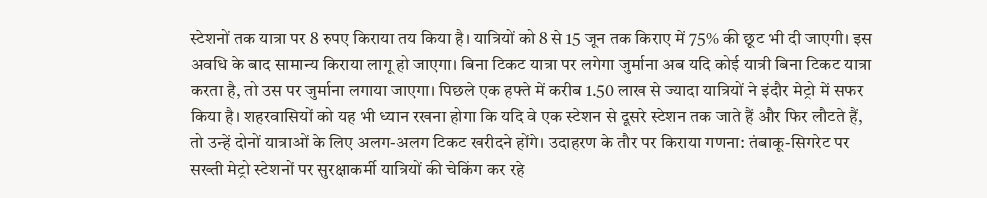स्टेशनों तक यात्रा पर 8 रुपए किराया तय किया है। यात्रियों को 8 से 15 जून तक किराए में 75% की छूट भी दी जाएगी। इस अवधि के बाद सामान्य किराया लागू हो जाएगा। बिना टिकट यात्रा पर लगेगा जुर्माना अब यदि कोई यात्री बिना टिकट यात्रा करता है, तो उस पर जुर्माना लगाया जाएगा। पिछले एक हफ्ते में करीब 1.50 लाख से ज्यादा यात्रियों ने इंदौर मेट्रो में सफर किया है। शहरवासियों को यह भी ध्यान रखना होगा कि यदि वे एक स्टेशन से दूसरे स्टेशन तक जाते हैं और फिर लौटते हैं, तो उन्हें दोनों यात्राओं के लिए अलग-अलग टिकट खरीदने होंगे। उदाहरण के तौर पर किराया गणना: तंबाकू-सिगरेट पर सख्ती मेट्रो स्टेशनों पर सुरक्षाकर्मी यात्रियों की चेकिंग कर रहे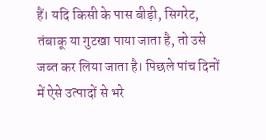हैं। यदि किसी के पास बीड़ी, सिगरेट, तंबाकू या गुटखा पाया जाता है, तो उसे जब्त कर लिया जाता है। पिछले पांच दिनों में ऐसे उत्पादों से भरे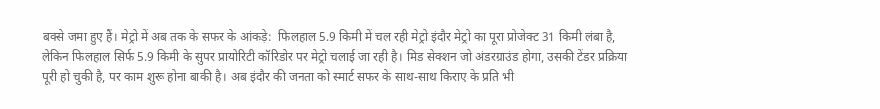बक्से जमा हुए हैं। मेट्रो में अब तक के सफर के आंकड़े:  फिलहाल 5.9 किमी में चल रही मेट्रो इंदौर मेट्रो का पूरा प्रोजेक्ट 31 किमी लंबा है, लेकिन फिलहाल सिर्फ 5.9 किमी के सुपर प्रायोरिटी कॉरिडोर पर मेट्रो चलाई जा रही है। मिड सेक्शन जो अंडरग्राउंड होगा, उसकी टेंडर प्रक्रिया पूरी हो चुकी है, पर काम शुरू होना बाकी है। अब इंदौर की जनता को स्मार्ट सफर के साथ-साथ किराए के प्रति भी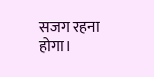सजग रहना होगा।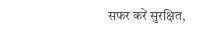सफर करें सुरक्षित,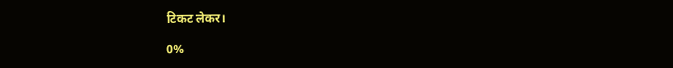टिकट लेकर।

0%